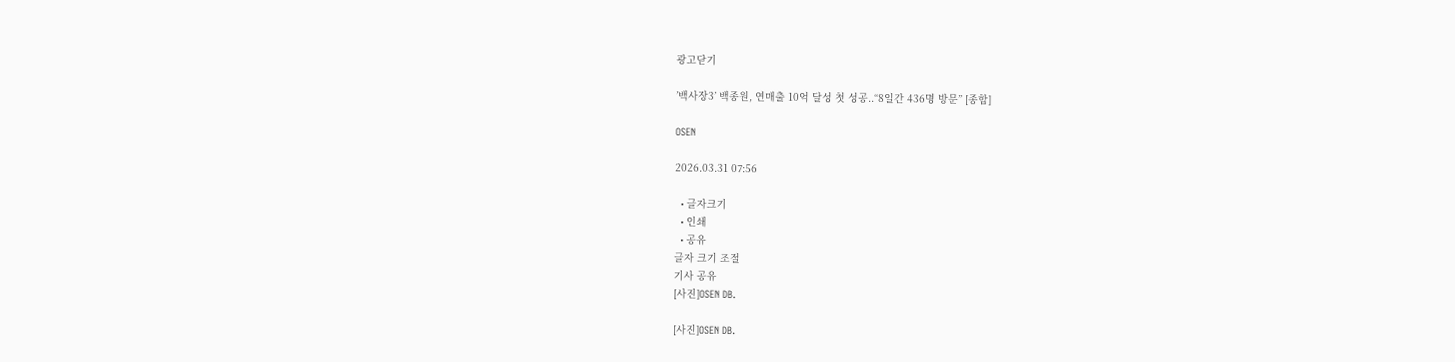광고닫기

’백사장3’ 백종원, 연매출 10억 달성 첫 성공..“8일간 436명 방문” [종합]

OSEN

2026.03.31 07:56

  • 글자크기
  • 인쇄
  • 공유
글자 크기 조절
기사 공유
[사진]OSEN DB.

[사진]OSEN DB.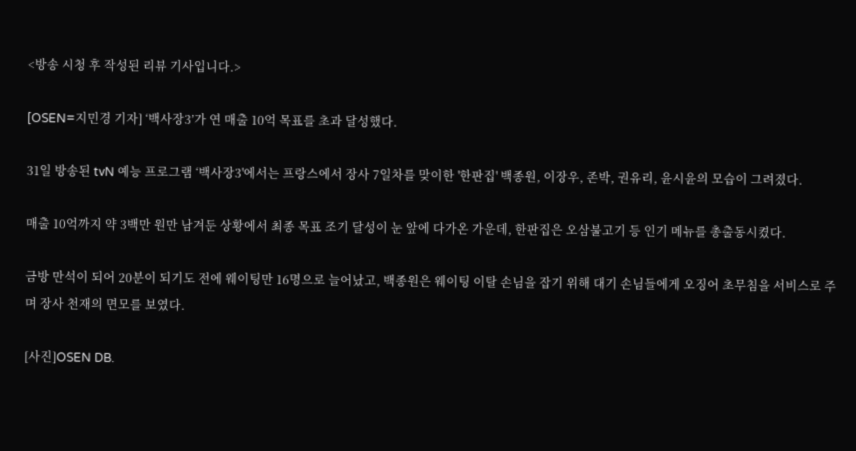<방송 시청 후 작성된 리뷰 기사입니다.>

[OSEN=지민경 기자] ‘백사장3’가 연 매출 10억 목표를 초과 달성했다.

31일 방송된 tvN 예능 프로그램 ‘백사장3'에서는 프랑스에서 장사 7일차를 맞이한 '한판집' 백종원, 이장우, 존박, 권유리, 윤시윤의 모습이 그려졌다.

매출 10억까지 약 3백만 원만 남겨둔 상황에서 최종 목표 조기 달성이 눈 앞에 다가온 가운데, 한판집은 오삼불고기 등 인기 메뉴를 총출동시켰다.

금방 만석이 되어 20분이 되기도 전에 웨이팅만 16명으로 늘어났고, 백종원은 웨이팅 이탈 손님을 잡기 위해 대기 손님들에게 오징어 초무침을 서비스로 주며 장사 천재의 면모를 보였다.

[사진]OSEN DB.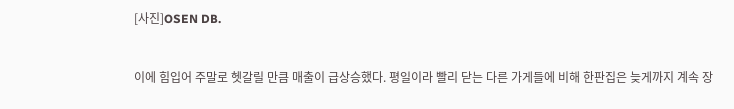[사진]OSEN DB.


이에 힘입어 주말로 헷갈릴 만큼 매출이 급상승했다. 평일이라 빨리 닫는 다른 가게들에 비해 한판집은 늦게까지 계속 장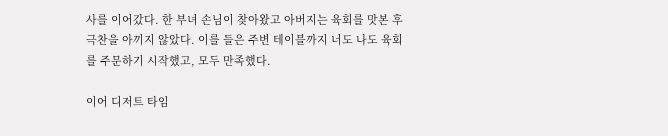사를 이어갔다. 한 부녀 손님이 찾아왔고 아버지는 육회를 맛본 후 극찬을 아끼지 않았다. 이를 들은 주변 테이블까지 너도 나도 육회를 주문하기 시작했고, 모두 만족했다.

이어 디저트 타임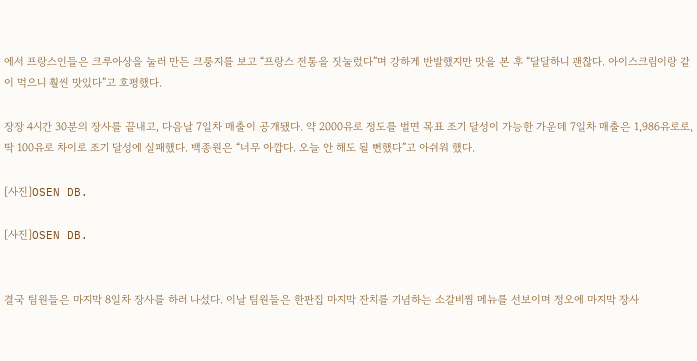에서 프랑스인들은 크루아상을 눌러 만든 크룽지를 보고 “프랑스 전통을 짓눌렀다”며 강하게 반발했지만 맛을 본 후 “달달하니 괜찮다. 아이스크림이랑 같이 먹으니 훨씬 맛있다”고 호평했다.

장장 4시간 30분의 장사를 끝내고, 다음날 7일차 매출이 공개됐다. 약 2000유로 정도를 벌면 목표 조기 달성이 가능한 가운데 7일차 매출은 1,986유로로, 딱 100유로 차이로 조기 달성에 실패했다. 백종원은 “너무 아깝다. 오늘 안 해도 될 뻔했다”고 아쉬워 했다.

[사진]OSEN DB.

[사진]OSEN DB.


결국 팀원들은 마지막 8일차 장사를 하러 나섰다. 이날 팀원들은 한판집 마지막 잔치를 기념하는 소갈비찜 메뉴를 선보이며 정오에 마지막 장사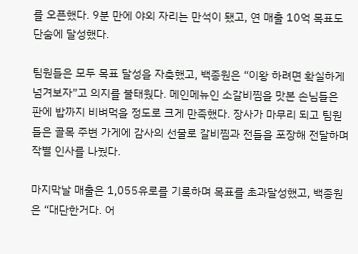를 오픈했다. 9분 만에 야외 자리는 만석이 됐고, 연 매출 10억 목표도 단숨에 달성했다.

팀원들은 모두 목표 달성을 자축했고, 백종원은 “이왕 하려면 확실하게 넘겨보자”고 의지를 불태웠다. 메인메뉴인 소갈비찜을 맛본 손님들은 판에 밥까지 비벼먹을 정도로 크게 만족했다. 장사가 마무리 되고 팀원들은 골목 주변 가게에 감사의 선물로 갈비찜과 전들을 포장해 전달하며 작별 인사를 나눴다.

마지막날 매출은 1,055유로를 기록하며 목표를 초과달성했고, 백종원은 “대단한거다. 어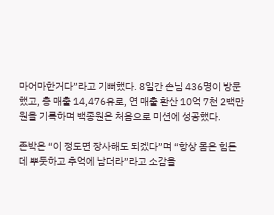마어마한거다”라고 기뻐했다. 8일간 손님 436명이 방문했고, 총 매출 14,476유로, 연 매출 환산 10억 7천 2백만원을 기록하며 백종원은 처음으로 미션에 성공했다.

존박은 “이 정도면 장사해도 되겠다”며 “항상 몸은 힘든데 뿌듯하고 추억에 남더라”라고 소감을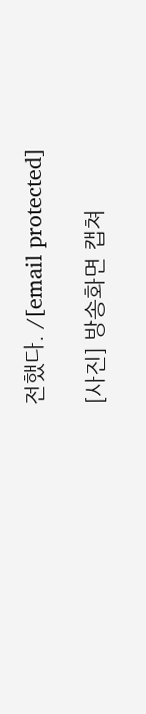전했다. /[email protected]

[사진] 방송화면 캡쳐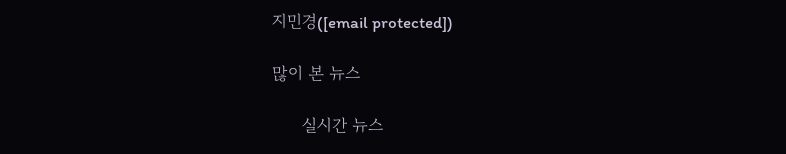지민경([email protected])

많이 본 뉴스

      실시간 뉴스